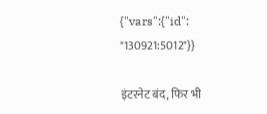{"vars":{"id": "130921:5012"}}

इंटरनेट बंद, फिर भी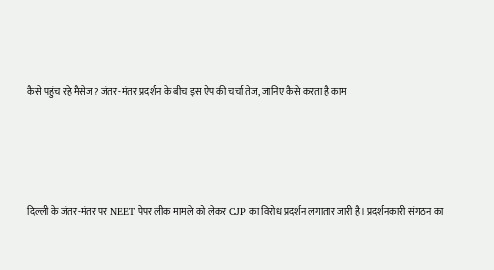कैसे पहुंच रहे मैसेज? जंतर-मंतर प्रदर्शन के बीच इस ऐप की चर्चा तेज, जानिए कैसे करता है काम




दिल्ली के जंतर-मंतर पर NEET पेपर लीक मामले को लेकर CJP का विरोध प्रदर्शन लगातार जारी है। प्रदर्शनकारी संगठन का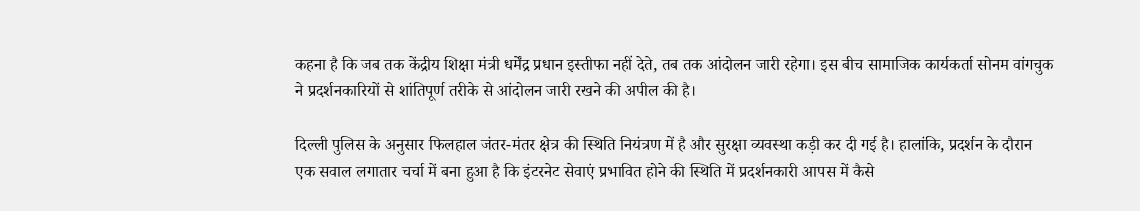कहना है कि जब तक केंद्रीय शिक्षा मंत्री धर्मेंद्र प्रधान इस्तीफा नहीं देते, तब तक आंदोलन जारी रहेगा। इस बीच सामाजिक कार्यकर्ता सोनम वांगचुक ने प्रदर्शनकारियों से शांतिपूर्ण तरीके से आंदोलन जारी रखने की अपील की है।

दिल्ली पुलिस के अनुसार फिलहाल जंतर-मंतर क्षेत्र की स्थिति नियंत्रण में है और सुरक्षा व्यवस्था कड़ी कर दी गई है। हालांकि, प्रदर्शन के दौरान एक सवाल लगातार चर्चा में बना हुआ है कि इंटरनेट सेवाएं प्रभावित होने की स्थिति में प्रदर्शनकारी आपस में कैसे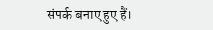संपर्क बनाए हुए हैं।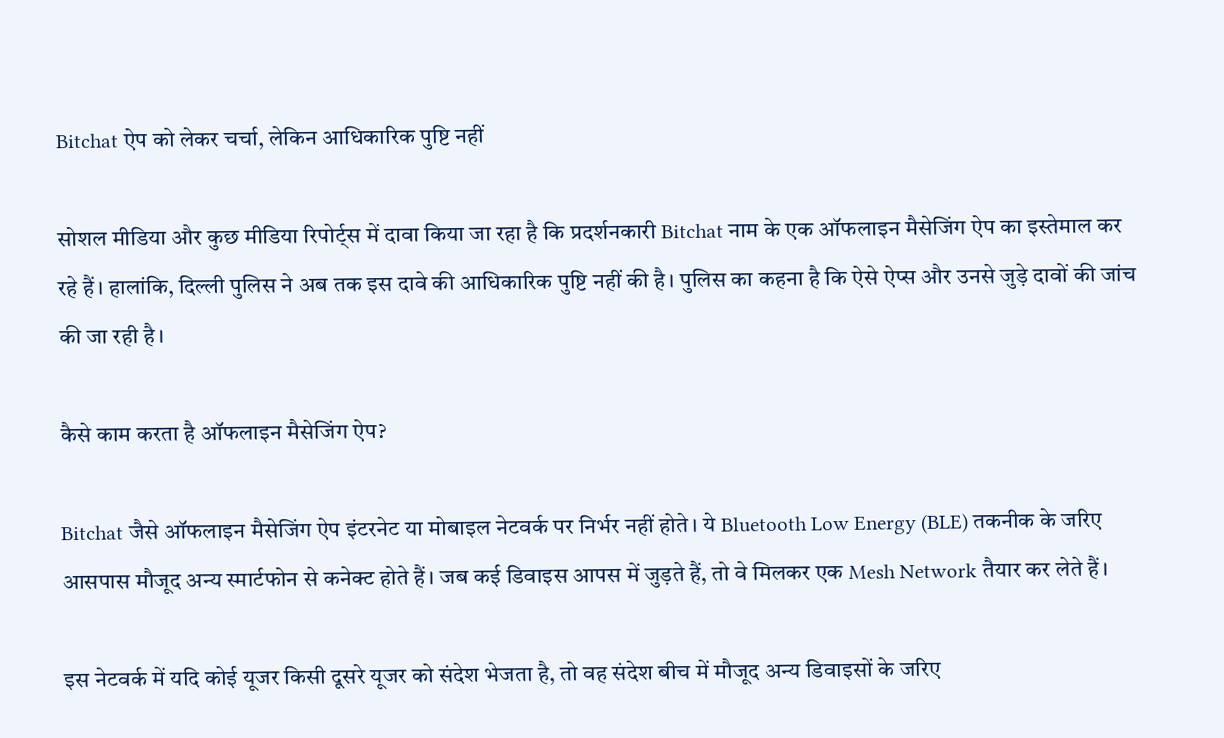Bitchat ऐप को लेकर चर्चा, लेकिन आधिकारिक पुष्टि नहीं

सोशल मीडिया और कुछ मीडिया रिपोर्ट्स में दावा किया जा रहा है कि प्रदर्शनकारी Bitchat नाम के एक ऑफलाइन मैसेजिंग ऐप का इस्तेमाल कर रहे हैं। हालांकि, दिल्ली पुलिस ने अब तक इस दावे की आधिकारिक पुष्टि नहीं की है। पुलिस का कहना है कि ऐसे ऐप्स और उनसे जुड़े दावों की जांच की जा रही है।

कैसे काम करता है ऑफलाइन मैसेजिंग ऐप?

Bitchat जैसे ऑफलाइन मैसेजिंग ऐप इंटरनेट या मोबाइल नेटवर्क पर निर्भर नहीं होते। ये Bluetooth Low Energy (BLE) तकनीक के जरिए आसपास मौजूद अन्य स्मार्टफोन से कनेक्ट होते हैं। जब कई डिवाइस आपस में जुड़ते हैं, तो वे मिलकर एक Mesh Network तैयार कर लेते हैं।

इस नेटवर्क में यदि कोई यूजर किसी दूसरे यूजर को संदेश भेजता है, तो वह संदेश बीच में मौजूद अन्य डिवाइसों के जरिए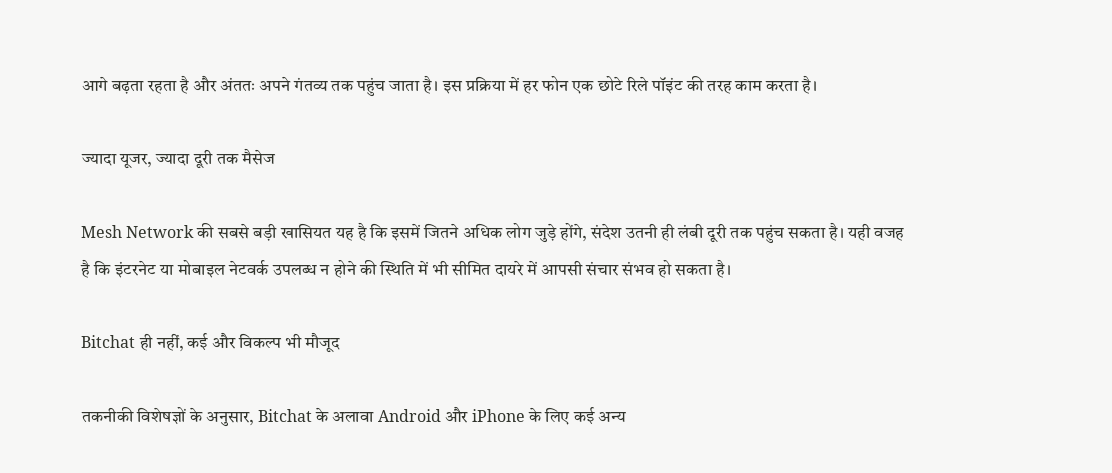आगे बढ़ता रहता है और अंततः अपने गंतव्य तक पहुंच जाता है। इस प्रक्रिया में हर फोन एक छोटे रिले पॉइंट की तरह काम करता है।

ज्यादा यूजर, ज्यादा दूरी तक मैसेज

Mesh Network की सबसे बड़ी खासियत यह है कि इसमें जितने अधिक लोग जुड़े होंगे, संदेश उतनी ही लंबी दूरी तक पहुंच सकता है। यही वजह है कि इंटरनेट या मोबाइल नेटवर्क उपलब्ध न होने की स्थिति में भी सीमित दायरे में आपसी संचार संभव हो सकता है।

Bitchat ही नहीं, कई और विकल्प भी मौजूद

तकनीकी विशेषज्ञों के अनुसार, Bitchat के अलावा Android और iPhone के लिए कई अन्य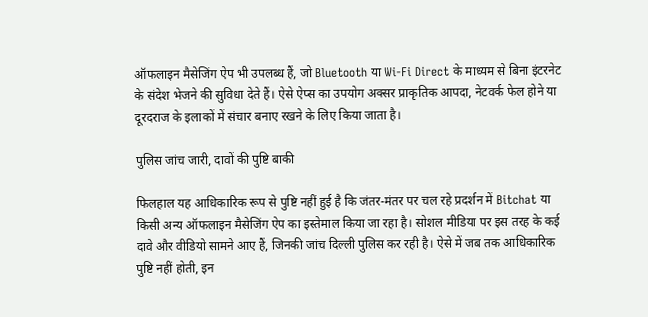ऑफलाइन मैसेजिंग ऐप भी उपलब्ध हैं, जो Bluetooth या Wi-Fi Direct के माध्यम से बिना इंटरनेट के संदेश भेजने की सुविधा देते हैं। ऐसे ऐप्स का उपयोग अक्सर प्राकृतिक आपदा, नेटवर्क फेल होने या दूरदराज के इलाकों में संचार बनाए रखने के लिए किया जाता है।

पुलिस जांच जारी, दावों की पुष्टि बाकी

फिलहाल यह आधिकारिक रूप से पुष्टि नहीं हुई है कि जंतर-मंतर पर चल रहे प्रदर्शन में Bitchat या किसी अन्य ऑफलाइन मैसेजिंग ऐप का इस्तेमाल किया जा रहा है। सोशल मीडिया पर इस तरह के कई दावे और वीडियो सामने आए हैं, जिनकी जांच दिल्ली पुलिस कर रही है। ऐसे में जब तक आधिकारिक पुष्टि नहीं होती, इन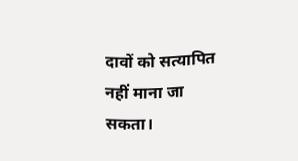दावों को सत्यापित नहीं माना जा सकता।